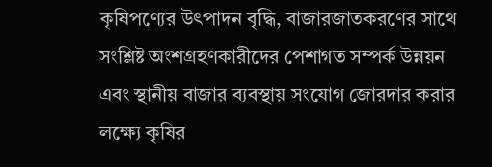কৃষিপণ্যের উৎপাদন বৃদ্ধি, বাজারজাতকরণের সাথে সংশ্লিষ্ট অংশগ্রহণকারীদের পেশাগত সম্পর্ক উন্নয়ন এবং স্থানীয় বাজার ব্যবস্থায় সংযোগ জোরদার করার লক্ষ্যে কৃষির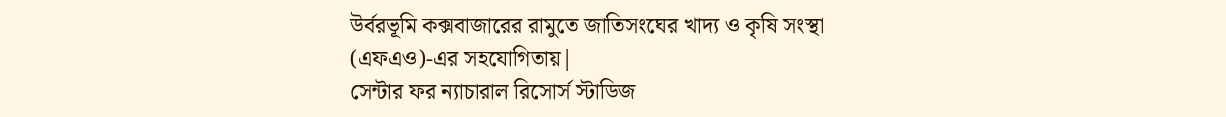উর্বরভূমি কক্সবাজারের রামুতে জাতিসংঘের খাদ্য ও কৃষি সংস্থা (এফএও)-এর সহযোগিতায়|
সেন্টার ফর ন্যাচারাল রিসোর্স স্টাডিজ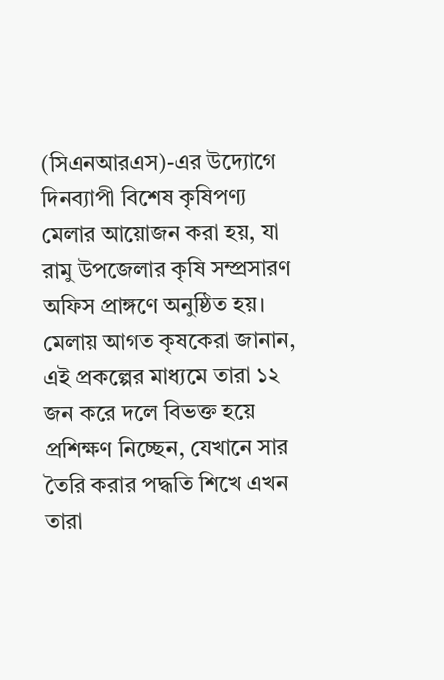(সিএনআরএস)-এর উদ্যোগে দিনব্যাপী বিশেষ কৃষিপণ্য মেলার আয়োজন করা হয়, যা রামু উপজেলার কৃষি সম্প্রসারণ অফিস প্রাঙ্গণে অনুষ্ঠিত হয়।
মেলায় আগত কৃষকেরা জানান, এই প্রকল্পের মাধ্যমে তারা ১২ জন করে দলে বিভক্ত হয়ে প্রশিক্ষণ নিচ্ছেন, যেখানে সার তৈরি করার পদ্ধতি শিখে এখন তারা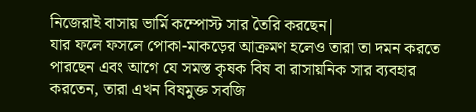নিজেরাই বাসায় ভার্মি কম্পোস্ট সার তৈরি করছেন|
যার ফলে ফসলে পোকা-মাকড়ের আক্রমণ হলেও তারা তা দমন করতে পারছেন এবং আগে যে সমস্ত কৃষক বিষ বা রাসায়নিক সার ব্যবহার করতেন, তারা এখন বিষমুক্ত সবজি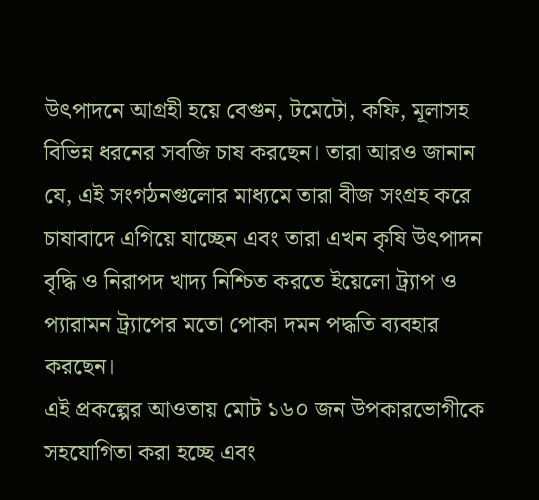উৎপাদনে আগ্রহী হয়ে বেগুন, টমেটো, কফি, মূলাসহ বিভিন্ন ধরনের সবজি চাষ করছেন। তারা আরও জানান যে, এই সংগঠনগুলোর মাধ্যমে তারা বীজ সংগ্রহ করে চাষাবাদে এগিয়ে যাচ্ছেন এবং তারা এখন কৃষি উৎপাদন বৃদ্ধি ও নিরাপদ খাদ্য নিশ্চিত করতে ইয়েলো ট্র্যাপ ও প্যারামন ট্র্যাপের মতো পোকা দমন পদ্ধতি ব্যবহার করছেন।
এই প্রকল্পের আওতায় মোট ১৬০ জন উপকারভোগীকে সহযোগিতা করা হচ্ছে এবং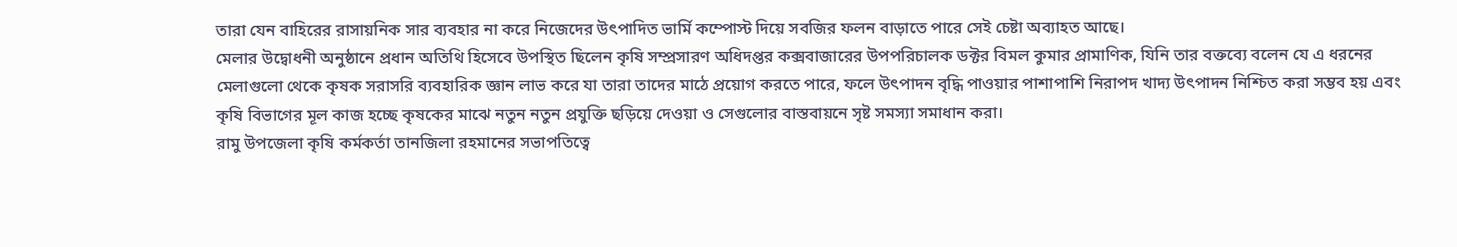তারা যেন বাহিরের রাসায়নিক সার ব্যবহার না করে নিজেদের উৎপাদিত ভার্মি কম্পোস্ট দিয়ে সবজির ফলন বাড়াতে পারে সেই চেষ্টা অব্যাহত আছে।
মেলার উদ্বোধনী অনুষ্ঠানে প্রধান অতিথি হিসেবে উপস্থিত ছিলেন কৃষি সম্প্রসারণ অধিদপ্তর কক্সবাজারের উপপরিচালক ডক্টর বিমল কুমার প্রামাণিক, যিনি তার বক্তব্যে বলেন যে এ ধরনের মেলাগুলো থেকে কৃষক সরাসরি ব্যবহারিক জ্ঞান লাভ করে যা তারা তাদের মাঠে প্রয়োগ করতে পারে, ফলে উৎপাদন বৃদ্ধি পাওয়ার পাশাপাশি নিরাপদ খাদ্য উৎপাদন নিশ্চিত করা সম্ভব হয় এবং কৃষি বিভাগের মূল কাজ হচ্ছে কৃষকের মাঝে নতুন নতুন প্রযুক্তি ছড়িয়ে দেওয়া ও সেগুলোর বাস্তবায়নে সৃষ্ট সমস্যা সমাধান করা।
রামু উপজেলা কৃষি কর্মকর্তা তানজিলা রহমানের সভাপতিত্বে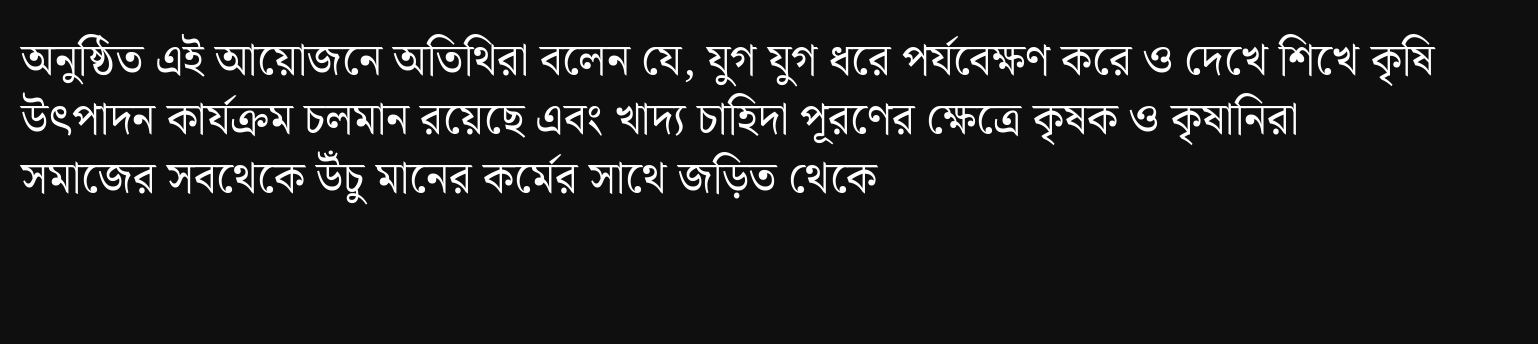অনুষ্ঠিত এই আয়োজনে অতিথিরা বলেন যে, যুগ যুগ ধরে পর্যবেক্ষণ করে ও দেখে শিখে কৃষি উৎপাদন কার্যক্রম চলমান রয়েছে এবং খাদ্য চাহিদা পূরণের ক্ষেত্রে কৃষক ও কৃষানিরা সমাজের সবথেকে উঁচু মানের কর্মের সাথে জড়িত থেকে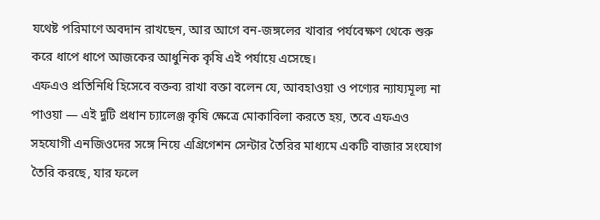যথেষ্ট পরিমাণে অবদান রাখছেন, আর আগে বন-জঙ্গলের খাবার পর্যবেক্ষণ থেকে শুরু করে ধাপে ধাপে আজকের আধুনিক কৃষি এই পর্যায়ে এসেছে।
এফএও প্রতিনিধি হিসেবে বক্তব্য রাখা বক্তা বলেন যে, আবহাওয়া ও পণ্যের ন্যায্যমূল্য না পাওয়া — এই দুটি প্রধান চ্যালেঞ্জ কৃষি ক্ষেত্রে মোকাবিলা করতে হয়, তবে এফএও সহযোগী এনজিওদের সঙ্গে নিয়ে এগ্রিগেশন সেন্টার তৈরির মাধ্যমে একটি বাজার সংযোগ তৈরি করছে, যার ফলে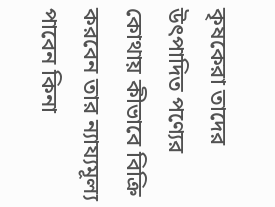কৃষকেরা তাদের উৎপাদিত পণ্যের কোথায় কীভাবে বিক্রি করবেন তার ন্যায্যমূল্য পাবেন কিনা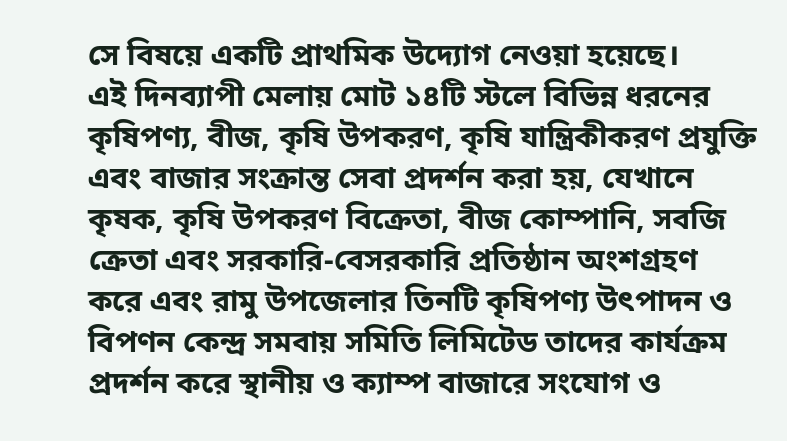সে বিষয়ে একটি প্রাথমিক উদ্যোগ নেওয়া হয়েছে।
এই দিনব্যাপী মেলায় মোট ১৪টি স্টলে বিভিন্ন ধরনের কৃষিপণ্য, বীজ, কৃষি উপকরণ, কৃষি যান্ত্রিকীকরণ প্রযুক্তি এবং বাজার সংক্রান্ত সেবা প্রদর্শন করা হয়, যেখানে কৃষক, কৃষি উপকরণ বিক্রেতা, বীজ কোম্পানি, সবজি ক্রেতা এবং সরকারি-বেসরকারি প্রতিষ্ঠান অংশগ্রহণ করে এবং রামু উপজেলার তিনটি কৃষিপণ্য উৎপাদন ও বিপণন কেন্দ্র সমবায় সমিতি লিমিটেড তাদের কার্যক্রম প্রদর্শন করে স্থানীয় ও ক্যাম্প বাজারে সংযোগ ও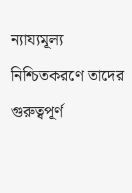ন্যায্যমূল্য নিশ্চিতকরণে তাদের গুরুত্বপূর্ণ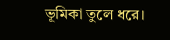ভূমিকা তুলে ধরে।